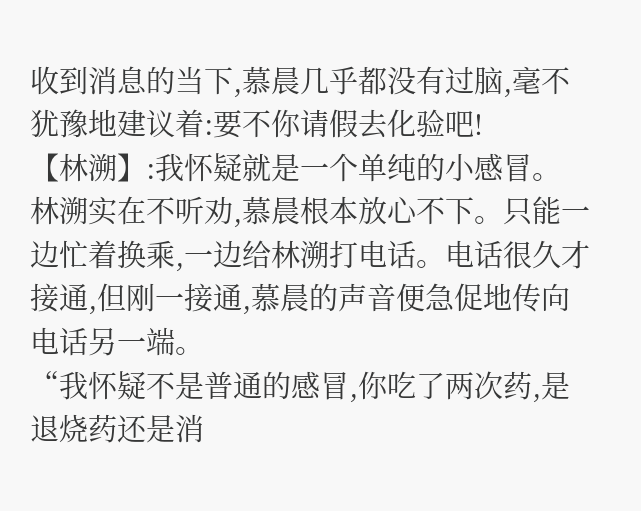收到消息的当下,慕晨几乎都没有过脑,毫不犹豫地建议着:要不你请假去化验吧!
【林溯】:我怀疑就是一个单纯的小感冒。
林溯实在不听劝,慕晨根本放心不下。只能一边忙着换乘,一边给林溯打电话。电话很久才接通,但刚一接通,慕晨的声音便急促地传向电话另一端。
“我怀疑不是普通的感冒,你吃了两次药,是退烧药还是消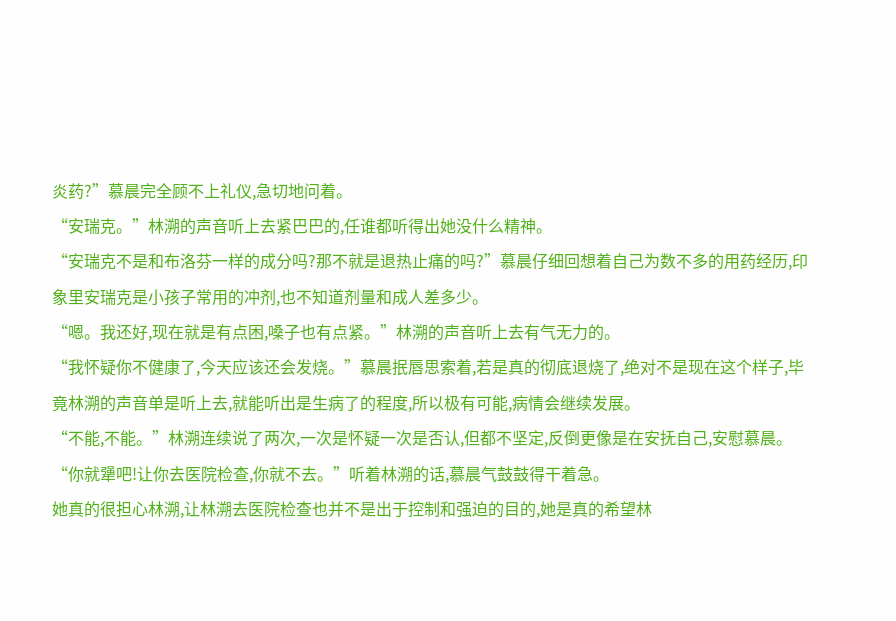炎药?”慕晨完全顾不上礼仪,急切地问着。
“安瑞克。”林溯的声音听上去紧巴巴的,任谁都听得出她没什么精神。
“安瑞克不是和布洛芬一样的成分吗?那不就是退热止痛的吗?”慕晨仔细回想着自己为数不多的用药经历,印象里安瑞克是小孩子常用的冲剂,也不知道剂量和成人差多少。
“嗯。我还好,现在就是有点困,嗓子也有点紧。”林溯的声音听上去有气无力的。
“我怀疑你不健康了,今天应该还会发烧。”慕晨抿唇思索着,若是真的彻底退烧了,绝对不是现在这个样子,毕竟林溯的声音单是听上去,就能听出是生病了的程度,所以极有可能,病情会继续发展。
“不能,不能。”林溯连续说了两次,一次是怀疑一次是否认,但都不坚定,反倒更像是在安抚自己,安慰慕晨。
“你就犟吧!让你去医院检查,你就不去。”听着林溯的话,慕晨气鼓鼓得干着急。
她真的很担心林溯,让林溯去医院检查也并不是出于控制和强迫的目的,她是真的希望林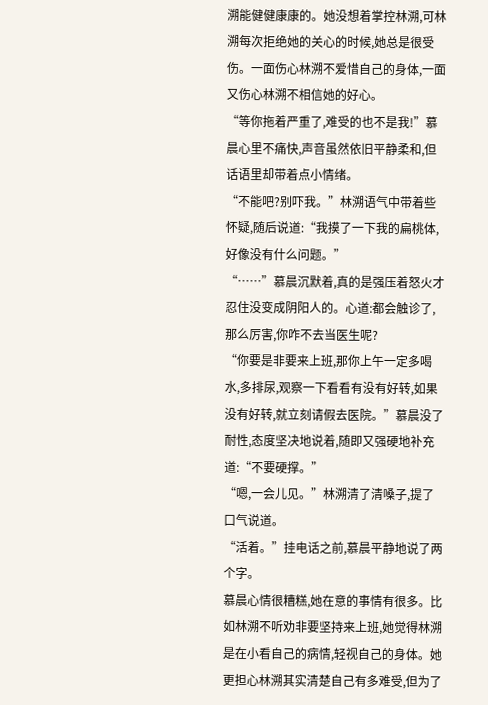溯能健健康康的。她没想着掌控林溯,可林溯每次拒绝她的关心的时候,她总是很受伤。一面伤心林溯不爱惜自己的身体,一面又伤心林溯不相信她的好心。
“等你拖着严重了,难受的也不是我!”慕晨心里不痛快,声音虽然依旧平静柔和,但话语里却带着点小情绪。
“不能吧?别吓我。”林溯语气中带着些怀疑,随后说道:“我摸了一下我的扁桃体,好像没有什么问题。”
“……”慕晨沉默着,真的是强压着怒火才忍住没变成阴阳人的。心道:都会触诊了,那么厉害,你咋不去当医生呢?
“你要是非要来上班,那你上午一定多喝水,多排尿,观察一下看看有没有好转,如果没有好转,就立刻请假去医院。”慕晨没了耐性,态度坚决地说着,随即又强硬地补充道:“不要硬撑。”
“嗯,一会儿见。”林溯清了清嗓子,提了口气说道。
“活着。”挂电话之前,慕晨平静地说了两个字。
慕晨心情很糟糕,她在意的事情有很多。比如林溯不听劝非要坚持来上班,她觉得林溯是在小看自己的病情,轻视自己的身体。她更担心林溯其实清楚自己有多难受,但为了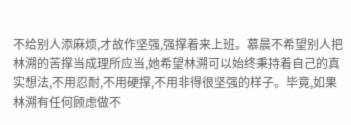不给别人添麻烦,才故作坚强,强撑着来上班。慕晨不希望别人把林溯的苦撑当成理所应当,她希望林溯可以始终秉持着自己的真实想法,不用忍耐,不用硬撑,不用非得很坚强的样子。毕竟,如果林溯有任何顾虑做不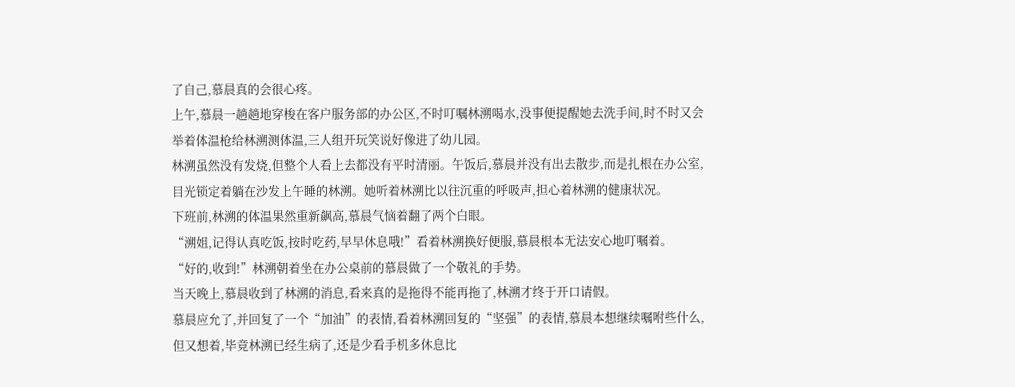了自己,慕晨真的会很心疼。
上午,慕晨一趟趟地穿梭在客户服务部的办公区,不时叮嘱林溯喝水,没事便提醒她去洗手间,时不时又会举着体温枪给林溯测体温,三人组开玩笑说好像进了幼儿园。
林溯虽然没有发烧,但整个人看上去都没有平时清丽。午饭后,慕晨并没有出去散步,而是扎根在办公室,目光锁定着躺在沙发上午睡的林溯。她听着林溯比以往沉重的呼吸声,担心着林溯的健康状况。
下班前,林溯的体温果然重新飙高,慕晨气恼着翻了两个白眼。
“溯姐,记得认真吃饭,按时吃药,早早休息哦!”看着林溯换好便服,慕晨根本无法安心地叮嘱着。
“好的,收到!”林溯朝着坐在办公桌前的慕晨做了一个敬礼的手势。
当天晚上,慕晨收到了林溯的消息,看来真的是拖得不能再拖了,林溯才终于开口请假。
慕晨应允了,并回复了一个“加油”的表情,看着林溯回复的“坚强”的表情,慕晨本想继续嘱咐些什么,但又想着,毕竟林溯已经生病了,还是少看手机多休息比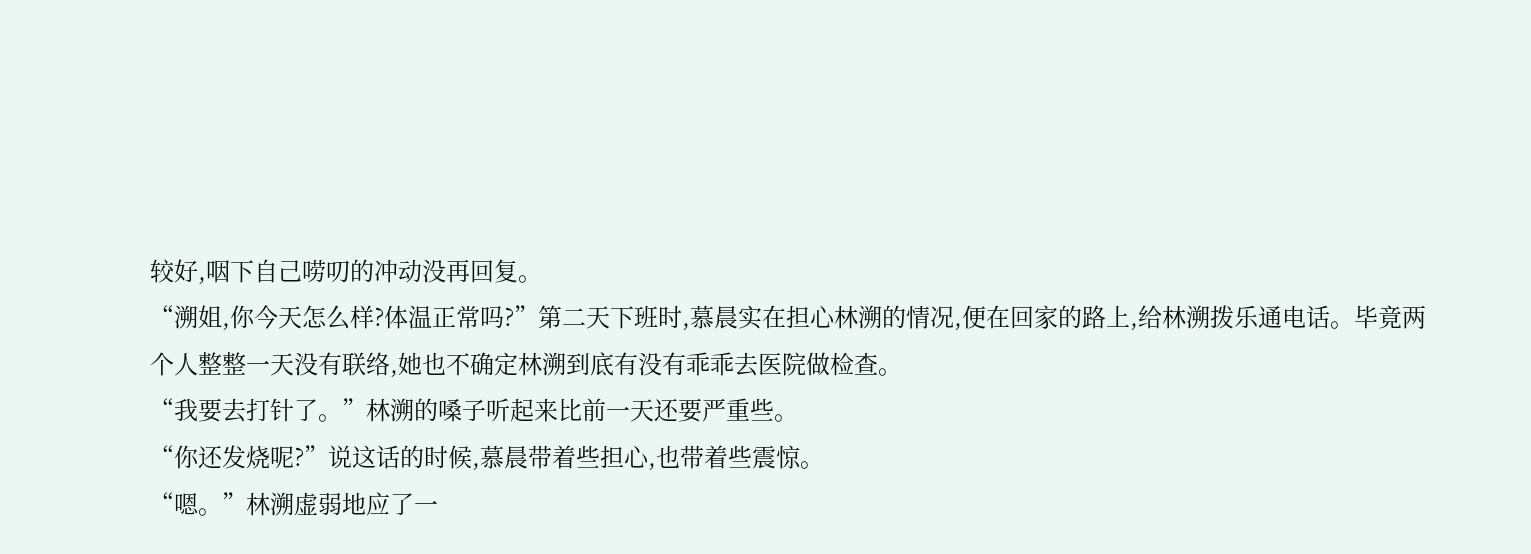较好,咽下自己唠叨的冲动没再回复。
“溯姐,你今天怎么样?体温正常吗?”第二天下班时,慕晨实在担心林溯的情况,便在回家的路上,给林溯拨乐通电话。毕竟两个人整整一天没有联络,她也不确定林溯到底有没有乖乖去医院做检查。
“我要去打针了。”林溯的嗓子听起来比前一天还要严重些。
“你还发烧呢?”说这话的时候,慕晨带着些担心,也带着些震惊。
“嗯。”林溯虚弱地应了一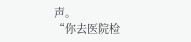声。
“你去医院检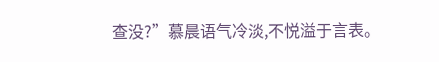查没?”慕晨语气冷淡,不悦溢于言表。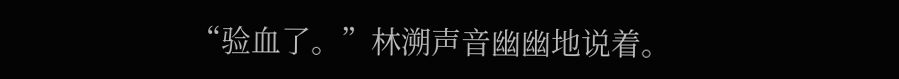“验血了。”林溯声音幽幽地说着。